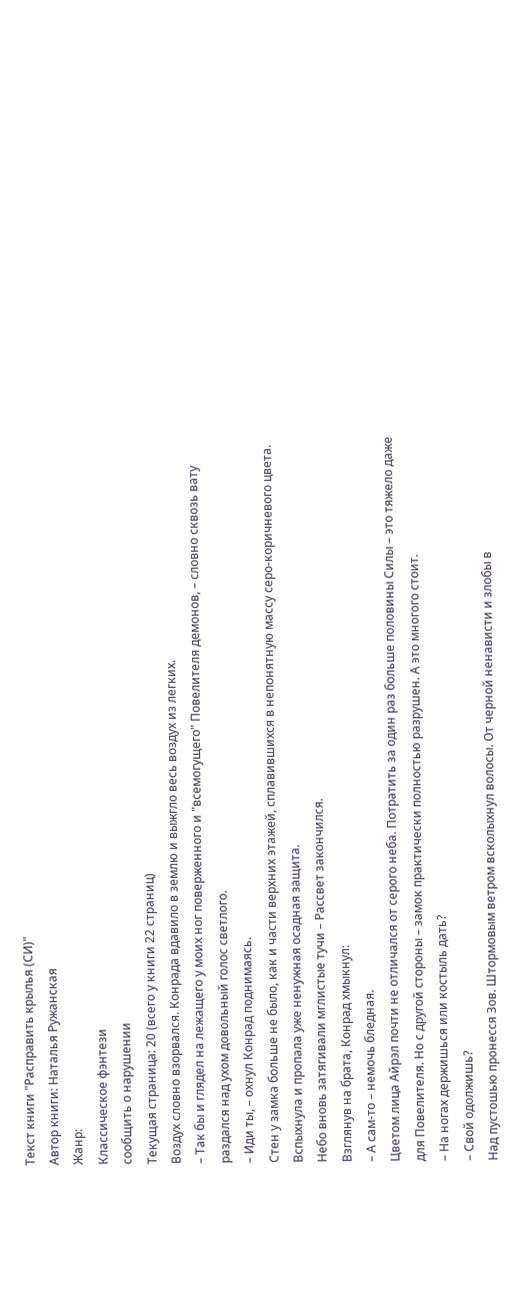Текст книги "Расправить крылья (СИ)"
Автор книги: Наталья Ружанская
Жанр:
Классическое фэнтези
сообщить о нарушении
Текущая страница: 20 (всего у книги 22 страниц)
Воздух словно взорвался. Конрада вдавило в землю и выжгло весь воздух из легких.
– Так бы и глядел на лежащего у моих ног поверженного и "всемогущего" Повелителя демонов, – словно сквозь вату раздался над ухом довольный голос светлого.
– Иди ты, – охнул Конрад поднимаясь.
Стен у замка больше не было, как и части верхних этажей, сплавившихся в непонятную массу серо-коричневого цвета. Вспыхнула и пропала уже ненужная осадная защита.
Небо вновь затягивали мглистые тучи – Рассвет закончился.
Взглянув на брата, Конрад хмыкнул:
– А сам-то – немочь бледная.
Цветом лица Айрэл почти не отличался от серого неба. Потратить за один раз больше половины Силы – это тяжело даже для Повелителя. Но с другой стороны – замок практически полностью разрушен. А это многого стоит.
– На ногах держишься или костыль дать?
– Свой одолжишь?
Над пустошью пронесся Зов. Штормовым ветром всколыхнул волосы. От черной ненависти и злобы в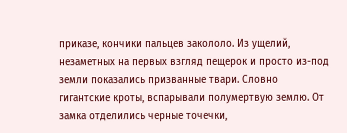приказе, кончики пальцев закололо. Из ущелий, незаметных на первых взгляд пещерок и просто из-под земли показались призванные твари. Словно гигантские кроты, вспарывали полумертвую землю. От замка отделились черные точечки,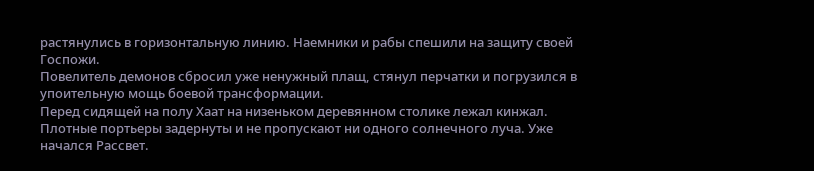растянулись в горизонтальную линию. Наемники и рабы спешили на защиту своей Госпожи.
Повелитель демонов сбросил уже ненужный плащ, стянул перчатки и погрузился в упоительную мощь боевой трансформации.
Перед сидящей на полу Хаат на низеньком деревянном столике лежал кинжал. Плотные портьеры задернуты и не пропускают ни одного солнечного луча. Уже начался Рассвет.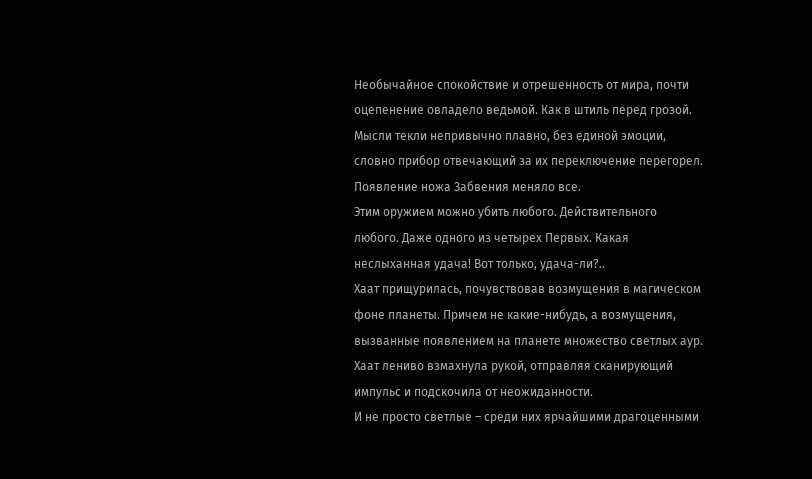Необычайное спокойствие и отрешенность от мира, почти оцепенение овладело ведьмой. Как в штиль перед грозой.
Мысли текли непривычно плавно, без единой эмоции, словно прибор отвечающий за их переключение перегорел.
Появление ножа Забвения меняло все.
Этим оружием можно убить любого. Действительного любого. Даже одного из четырех Первых. Какая неслыханная удача! Вот только, удача-ли?..
Хаат прищурилась, почувствовав возмущения в магическом фоне планеты. Причем не какие-нибудь, а возмущения, вызванные появлением на планете множество светлых аур. Хаат лениво взмахнула рукой, отправляя сканирующий импульс и подскочила от неожиданности.
И не просто светлые – среди них ярчайшими драгоценными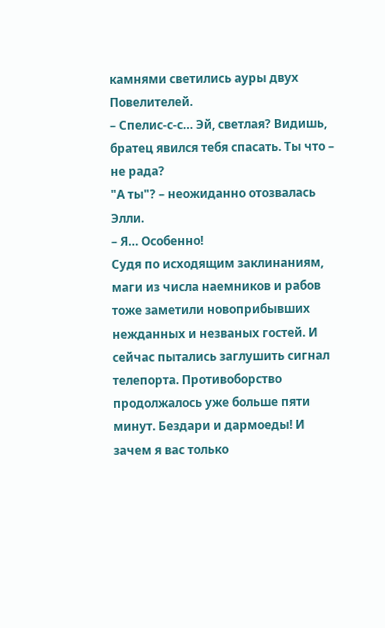камнями светились ауры двух Повелителей.
– Спелис-с-с… Эй, светлая? Видишь, братец явился тебя спасать. Ты что – не рада?
"А ты"? – неожиданно отозвалась Элли.
– Я… Особенно!
Судя по исходящим заклинаниям, маги из числа наемников и рабов тоже заметили новоприбывших нежданных и незваных гостей. И сейчас пытались заглушить сигнал телепорта. Противоборство продолжалось уже больше пяти минут. Бездари и дармоеды! И зачем я вас только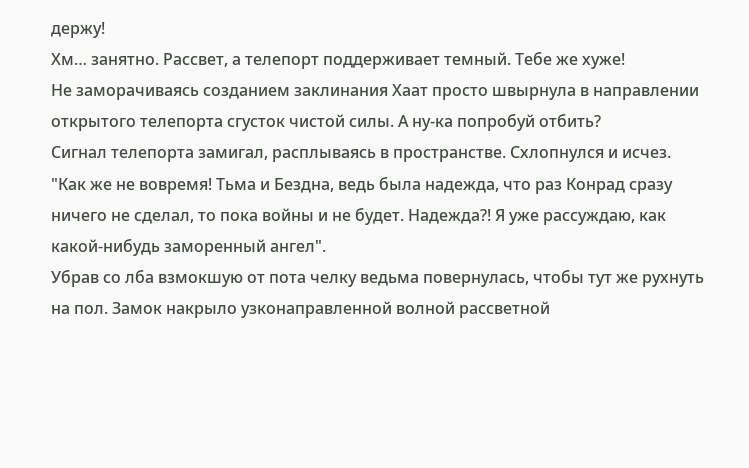держу!
Хм… занятно. Рассвет, а телепорт поддерживает темный. Тебе же хуже!
Не заморачиваясь созданием заклинания Хаат просто швырнула в направлении открытого телепорта сгусток чистой силы. А ну-ка попробуй отбить?
Сигнал телепорта замигал, расплываясь в пространстве. Схлопнулся и исчез.
"Как же не вовремя! Тьма и Бездна, ведь была надежда, что раз Конрад сразу ничего не сделал, то пока войны и не будет. Надежда?! Я уже рассуждаю, как какой-нибудь заморенный ангел".
Убрав со лба взмокшую от пота челку ведьма повернулась, чтобы тут же рухнуть на пол. Замок накрыло узконаправленной волной рассветной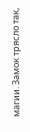магии. Замок трясло так,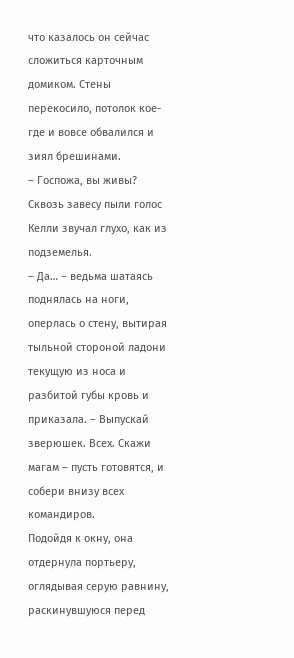что казалось он сейчас сложиться карточным домиком. Стены перекосило, потолок кое-где и вовсе обвалился и зиял брешинами.
– Госпожа, вы живы?
Сквозь завесу пыли голос Келли звучал глухо, как из подземелья.
– Да… – ведьма шатаясь поднялась на ноги, оперлась о стену, вытирая тыльной стороной ладони текущую из носа и разбитой губы кровь и приказала. – Выпускай зверюшек. Всех. Скажи магам – пусть готовятся, и собери внизу всех командиров.
Подойдя к окну, она отдернула портьеру, оглядывая серую равнину, раскинувшуюся перед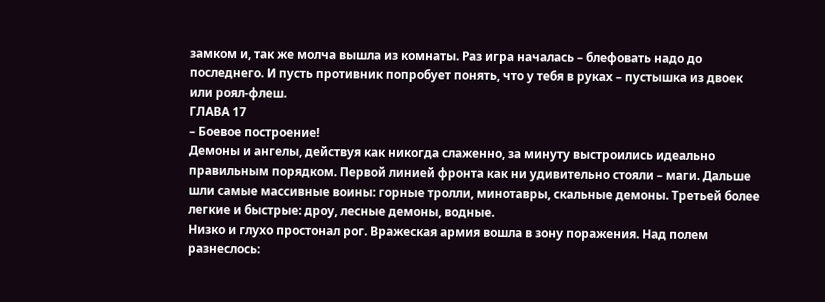замком и, так же молча вышла из комнаты. Раз игра началась – блефовать надо до последнего. И пусть противник попробует понять, что у тебя в руках – пустышка из двоек или роял-флеш.
ГЛАВА 17
– Боевое построение!
Демоны и ангелы, действуя как никогда слаженно, за минуту выстроились идеально правильным порядком. Первой линией фронта как ни удивительно стояли – маги. Дальше шли самые массивные воины: горные тролли, минотавры, скальные демоны. Третьей более легкие и быстрые: дроу, лесные демоны, водные.
Низко и глухо простонал рог. Вражеская армия вошла в зону поражения. Над полем разнеслось: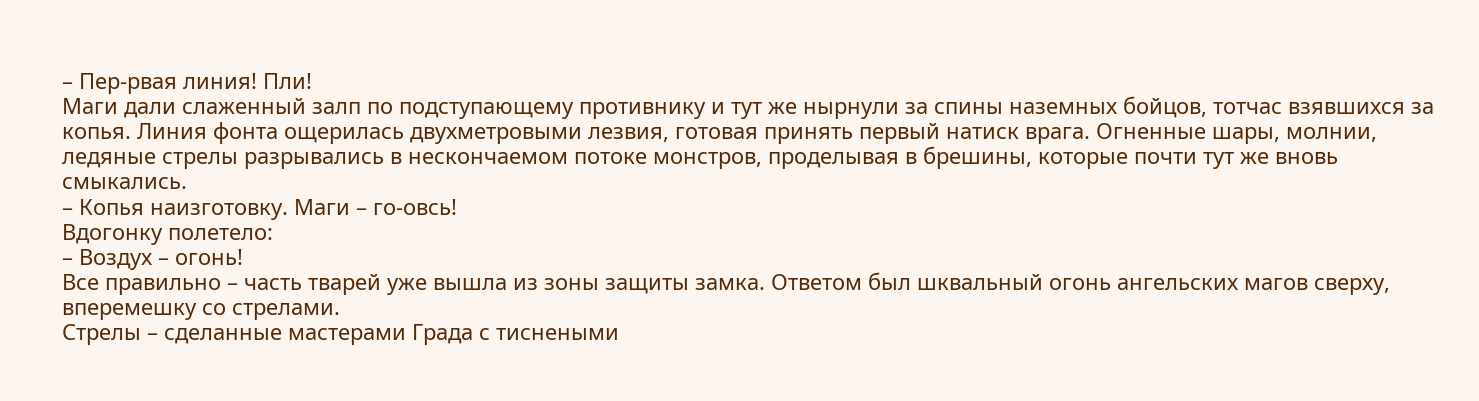– Пер-рвая линия! Пли!
Маги дали слаженный залп по подступающему противнику и тут же нырнули за спины наземных бойцов, тотчас взявшихся за копья. Линия фонта ощерилась двухметровыми лезвия, готовая принять первый натиск врага. Огненные шары, молнии, ледяные стрелы разрывались в нескончаемом потоке монстров, проделывая в брешины, которые почти тут же вновь смыкались.
– Копья наизготовку. Маги – го-овсь!
Вдогонку полетело:
– Воздух – огонь!
Все правильно – часть тварей уже вышла из зоны защиты замка. Ответом был шквальный огонь ангельских магов сверху, вперемешку со стрелами.
Стрелы – сделанные мастерами Града с тиснеными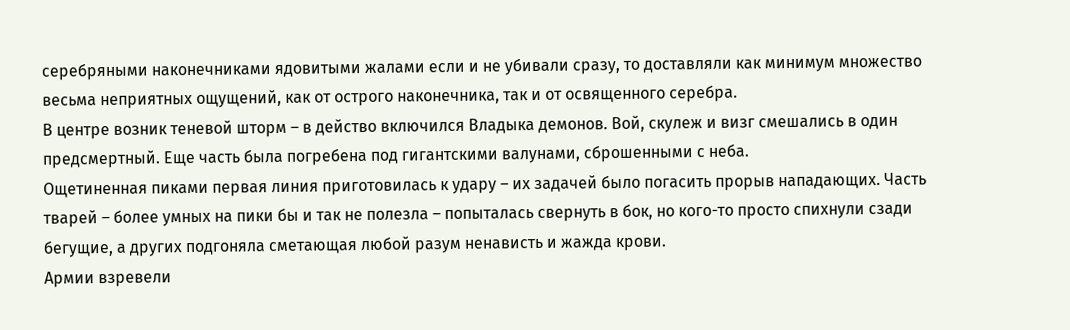серебряными наконечниками ядовитыми жалами если и не убивали сразу, то доставляли как минимум множество весьма неприятных ощущений, как от острого наконечника, так и от освященного серебра.
В центре возник теневой шторм – в действо включился Владыка демонов. Вой, скулеж и визг смешались в один предсмертный. Еще часть была погребена под гигантскими валунами, сброшенными с неба.
Ощетиненная пиками первая линия приготовилась к удару – их задачей было погасить прорыв нападающих. Часть тварей – более умных на пики бы и так не полезла – попыталась свернуть в бок, но кого-то просто спихнули сзади бегущие, а других подгоняла сметающая любой разум ненависть и жажда крови.
Армии взревели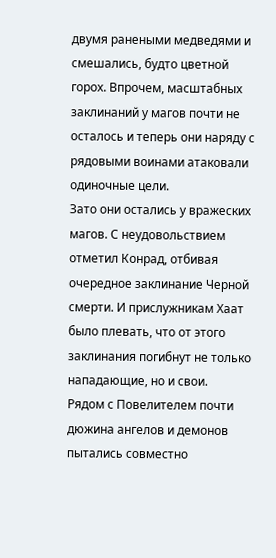двумя ранеными медведями и смешались, будто цветной горох. Впрочем, масштабных заклинаний у магов почти не осталось и теперь они наряду с рядовыми воинами атаковали одиночные цели.
Зато они остались у вражеских магов. С неудовольствием отметил Конрад, отбивая очередное заклинание Черной смерти. И прислужникам Хаат было плевать, что от этого заклинания погибнут не только нападающие, но и свои.
Рядом с Повелителем почти дюжина ангелов и демонов пытались совместно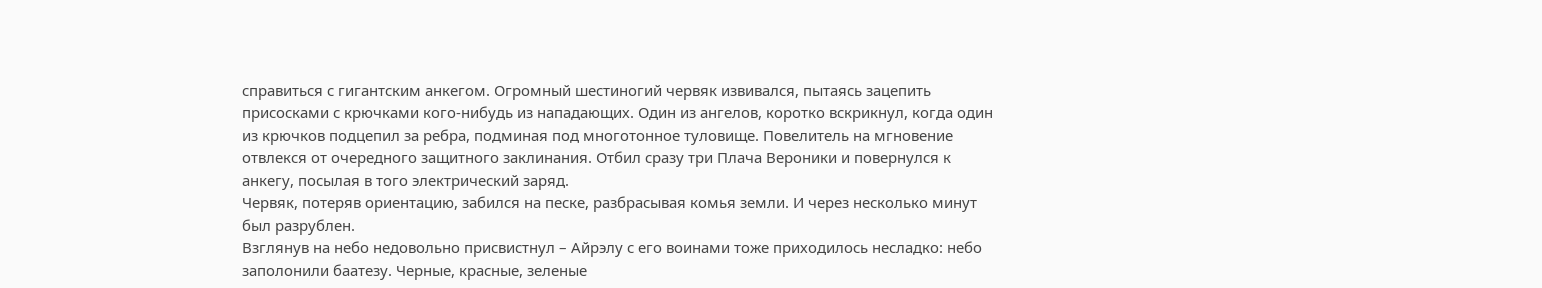справиться с гигантским анкегом. Огромный шестиногий червяк извивался, пытаясь зацепить присосками с крючками кого-нибудь из нападающих. Один из ангелов, коротко вскрикнул, когда один из крючков подцепил за ребра, подминая под многотонное туловище. Повелитель на мгновение отвлекся от очередного защитного заклинания. Отбил сразу три Плача Вероники и повернулся к анкегу, посылая в того электрический заряд.
Червяк, потеряв ориентацию, забился на песке, разбрасывая комья земли. И через несколько минут был разрублен.
Взглянув на небо недовольно присвистнул – Айрэлу с его воинами тоже приходилось несладко: небо заполонили баатезу. Черные, красные, зеленые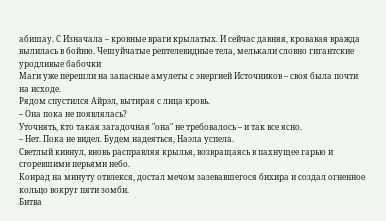абишау. С Изначала – кровные враги крылатых. И сейчас давняя, кровавая вражда вылилась в бойню. Чешуйчатые рептелевидные тела, мелькали словно гигантские уродливые бабочки
Маги уже перешли на запасные амулеты с энергией Источников – своя была почти на исходе.
Рядом спустился Айрэл, вытирая с лица кровь.
– Она пока не появлялась?
Уточнять, кто такая загадочная "она" не требовалось – и так все ясно.
– Нет. Пока не видел. Будем надеяться, Наэла успела.
Светлый кивнул, вновь расправляя крылья, возвращаясь в пахнущее гарью и сгоревшими перьями небо.
Конрад на минуту отвлекся, достал мечом зазевавшегося бихира и создал огненное кольцо вокруг пяти зомби.
Битва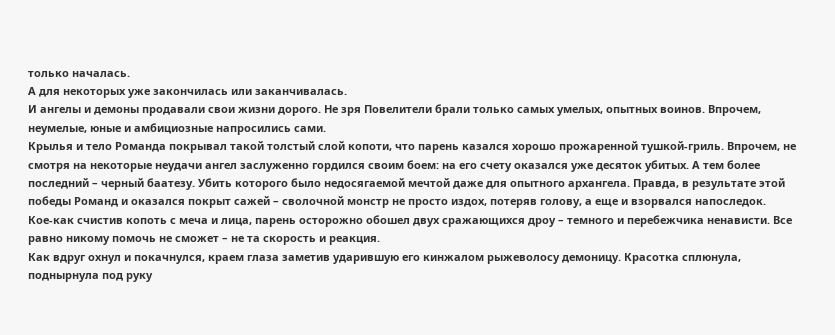только началась.
А для некоторых уже закончилась или заканчивалась.
И ангелы и демоны продавали свои жизни дорого. Не зря Повелители брали только самых умелых, опытных воинов. Впрочем, неумелые, юные и амбициозные напросились сами.
Крылья и тело Романда покрывал такой толстый слой копоти, что парень казался хорошо прожаренной тушкой-гриль. Впрочем, не смотря на некоторые неудачи ангел заслуженно гордился своим боем: на его счету оказался уже десяток убитых. А тем более последний – черный баатезу. Убить которого было недосягаемой мечтой даже для опытного архангела. Правда, в результате этой победы Романд и оказался покрыт сажей – сволочной монстр не просто издох, потеряв голову, а еще и взорвался напоследок.
Кое-как счистив копоть с меча и лица, парень осторожно обошел двух сражающихся дроу – темного и перебежчика ненависти. Все равно никому помочь не сможет – не та скорость и реакция.
Как вдруг охнул и покачнулся, краем глаза заметив ударившую его кинжалом рыжеволосу демоницу. Красотка сплюнула, поднырнула под руку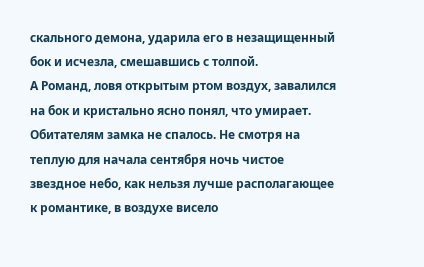скального демона, ударила его в незащищенный бок и исчезла, смешавшись с толпой.
А Романд, ловя открытым ртом воздух, завалился на бок и кристально ясно понял, что умирает.
Обитателям замка не спалось. Не смотря на теплую для начала сентября ночь чистое звездное небо, как нельзя лучше располагающее к романтике, в воздухе висело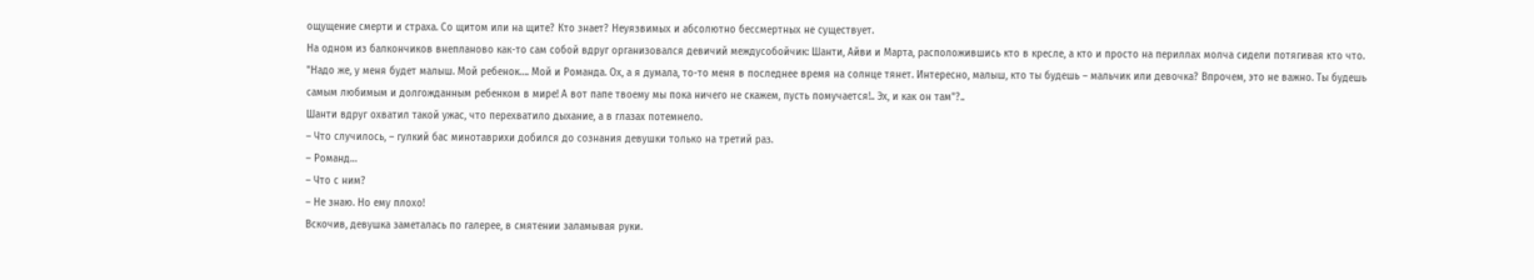ощущение смерти и страха. Со щитом или на щите? Кто знает? Неуязвимых и абсолютно бессмертных не существует.
На одном из балкончиков внепланово как-то сам собой вдруг организовался девичий междусобойчик: Шанти, Айви и Марта, расположившись кто в кресле, а кто и просто на периллах молча сидели потягивая кто что.
"Надо же, у меня будет малыш. Мой ребенок…. Мой и Романда. Ох, а я думала, то-то меня в последнее время на солнце тянет. Интересно, малыш, кто ты будешь – мальчик или девочка? Впрочем, это не важно. Ты будешь самым любимым и долгожданным ребенком в мире! А вот папе твоему мы пока ничего не скажем, пусть помучается!.. Эх, и как он там"?..
Шанти вдруг охватил такой ужас, что перехватило дыхание, а в глазах потемнело.
– Что случилось, – гулкий бас минотаврихи добился до сознания девушки только на третий раз.
– Романд…
– Что с ним?
– Не знаю. Но ему плохо!
Вскочив, девушка заметалась по галерее, в смятении заламывая руки.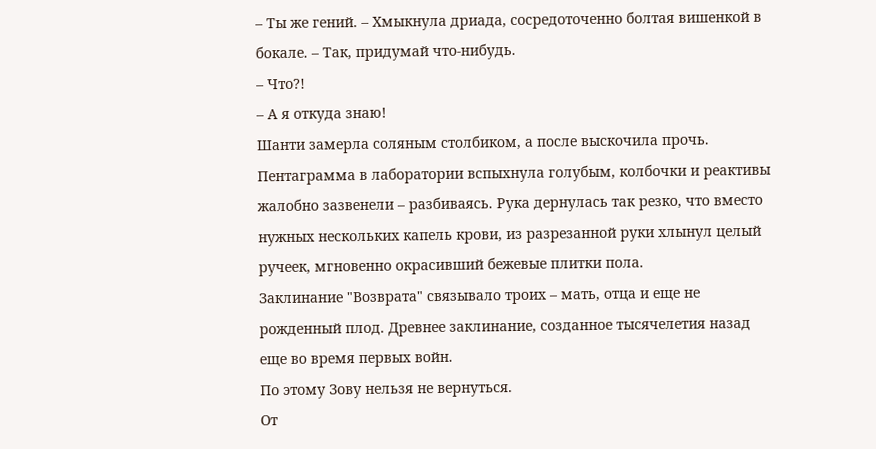– Ты же гений. – Хмыкнула дриада, сосредоточенно болтая вишенкой в бокале. – Так, придумай что-нибудь.
– Что?!
– А я откуда знаю!
Шанти замерла соляным столбиком, а после выскочила прочь.
Пентаграмма в лаборатории вспыхнула голубым, колбочки и реактивы жалобно зазвенели – разбиваясь. Рука дернулась так резко, что вместо нужных нескольких капель крови, из разрезанной руки хлынул целый ручеек, мгновенно окрасивший бежевые плитки пола.
Заклинание "Возврата" связывало троих – мать, отца и еще не рожденный плод. Древнее заклинание, созданное тысячелетия назад еще во время первых войн.
По этому Зову нельзя не вернуться.
От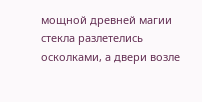мощной древней магии стекла разлетелись осколками, а двери возле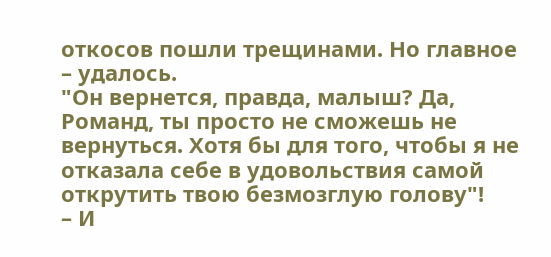откосов пошли трещинами. Но главное – удалось.
"Он вернется, правда, малыш? Да, Романд, ты просто не сможешь не вернуться. Хотя бы для того, чтобы я не отказала себе в удовольствия самой открутить твою безмозглую голову"!
– И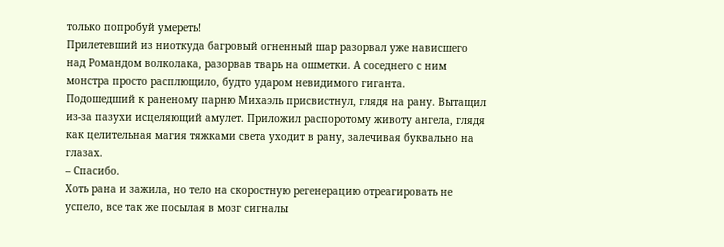только попробуй умереть!
Прилетевший из ниоткуда багровый огненный шар разорвал уже нависшего над Романдом волколака, разорвав тварь на ошметки. А соседнего с ним монстра просто расплющило, будто ударом невидимого гиганта.
Подошедший к раненому парню Михаэль присвистнул, глядя на рану. Вытащил из-за пазухи исцеляющий амулет. Приложил распоротому животу ангела, глядя как целительная магия тяжками света уходит в рану, залечивая буквально на глазах.
– Спасибо.
Хоть рана и зажила, но тело на скоростную регенерацию отреагировать не успело, все так же посылая в мозг сигналы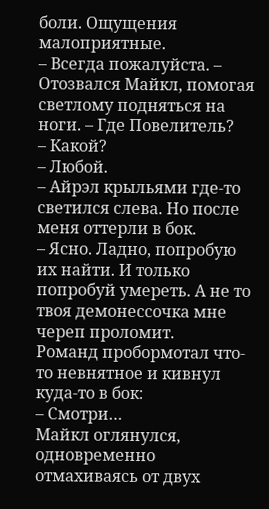боли. Ощущения малоприятные.
– Всегда пожалуйста. – Отозвался Майкл, помогая светлому подняться на ноги. – Где Повелитель?
– Какой?
– Любой.
– Айрэл крыльями где-то светился слева. Но после меня оттерли в бок.
– Ясно. Ладно, попробую их найти. И только попробуй умереть. А не то твоя демонессочка мне череп проломит.
Романд пробормотал что-то невнятное и кивнул куда-то в бок:
– Смотри…
Майкл оглянулся, одновременно отмахиваясь от двух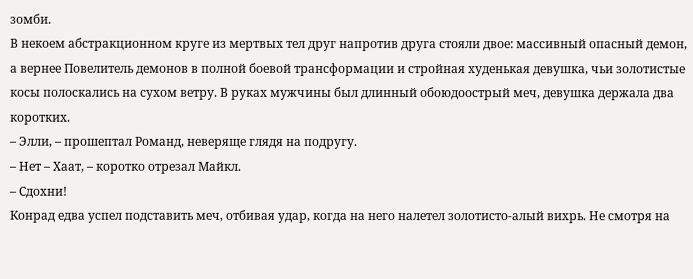зомби.
В некоем абстракционном круге из мертвых тел друг напротив друга стояли двое: массивный опасный демон, а вернее Повелитель демонов в полной боевой трансформации и стройная худенькая девушка, чьи золотистые косы полоскались на сухом ветру. В руках мужчины был длинный обоюдоострый меч, девушка держала два коротких.
– Элли, – прошептал Романд, неверяще глядя на подругу.
– Нет – Хаат, – коротко отрезал Майкл.
– Сдохни!
Конрад едва успел подставить меч, отбивая удар, когда на него налетел золотисто-алый вихрь. Не смотря на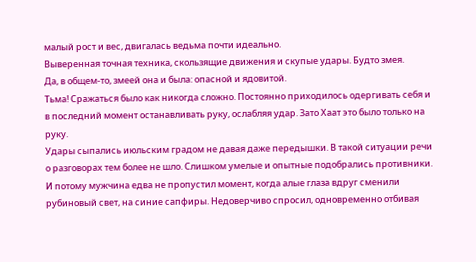малый рост и вес, двигалась ведьма почти идеально.
Выверенная точная техника, скользящие движения и скупые удары. Будто змея.
Да, в общем-то, змеей она и была: опасной и ядовитой.
Тьма! Сражаться было как никогда сложно. Постоянно приходилось одергивать себя и в последний момент останавливать руку, ослабляя удар. Зато Хаат это было только на руку.
Удары сыпались июльским градом не давая даже передышки. В такой ситуации речи о разговорах тем более не шло. Слишком умелые и опытные подобрались противники.
И потому мужчина едва не пропустил момент, когда алые глаза вдруг сменили рубиновый свет, на синие сапфиры. Недоверчиво спросил, одновременно отбивая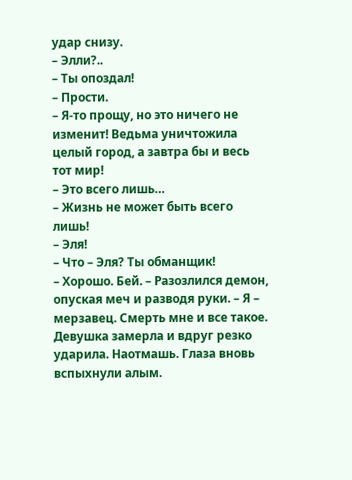удар снизу.
– Элли?..
– Ты опоздал!
– Прости.
– Я-то прощу, но это ничего не изменит! Ведьма уничтожила целый город, а завтра бы и весь тот мир!
– Это всего лишь…
– Жизнь не может быть всего лишь!
– Эля!
– Что – Эля? Ты обманщик!
– Хорошо. Бей. – Разозлился демон, опуская меч и разводя руки. – Я – мерзавец. Смерть мне и все такое.
Девушка замерла и вдруг резко ударила. Наотмашь. Глаза вновь вспыхнули алым.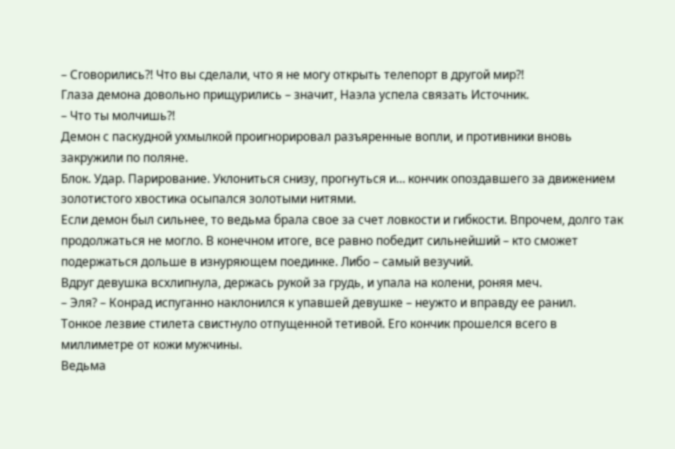– Сговорились?! Что вы сделали, что я не могу открыть телепорт в другой мир?!
Глаза демона довольно прищурились – значит, Наэла успела связать Источник.
– Что ты молчишь?!
Демон с паскудной ухмылкой проигнорировал разъяренные вопли, и противники вновь закружили по поляне.
Блок. Удар. Парирование. Уклониться снизу, прогнуться и… кончик опоздавшего за движением золотистого хвостика осыпался золотыми нитями.
Если демон был сильнее, то ведьма брала свое за счет ловкости и гибкости. Впрочем, долго так продолжаться не могло. В конечном итоге, все равно победит сильнейший – кто сможет подержаться дольше в изнуряющем поединке. Либо – самый везучий.
Вдруг девушка всхлипнула, держась рукой за грудь, и упала на колени, роняя меч.
– Эля? – Конрад испуганно наклонился к упавшей девушке – неужто и вправду ее ранил.
Тонкое лезвие стилета свистнуло отпущенной тетивой. Его кончик прошелся всего в миллиметре от кожи мужчины.
Ведьма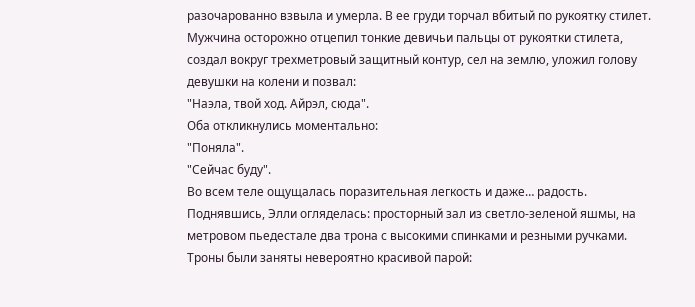разочарованно взвыла и умерла. В ее груди торчал вбитый по рукоятку стилет.
Мужчина осторожно отцепил тонкие девичьи пальцы от рукоятки стилета, создал вокруг трехметровый защитный контур, сел на землю, уложил голову девушки на колени и позвал:
"Наэла, твой ход. Айрэл, сюда".
Оба откликнулись моментально:
"Поняла".
"Сейчас буду".
Во всем теле ощущалась поразительная легкость и даже… радость. Поднявшись, Элли огляделась: просторный зал из светло-зеленой яшмы, на метровом пьедестале два трона с высокими спинками и резными ручками.
Троны были заняты невероятно красивой парой: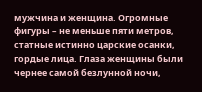мужчина и женщина. Огромные фигуры – не меньше пяти метров, статные истинно царские осанки, гордые лица. Глаза женщины были чернее самой безлунной ночи,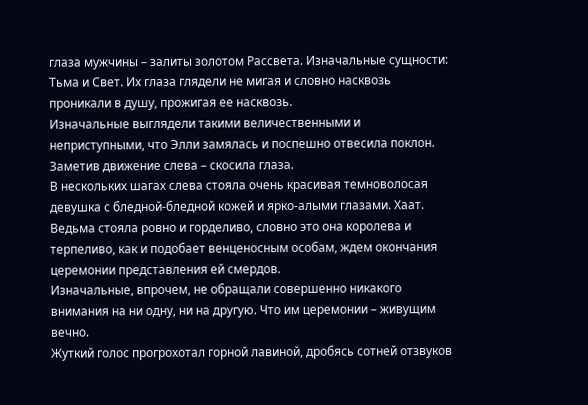глаза мужчины – залиты золотом Рассвета. Изначальные сущности: Тьма и Свет. Их глаза глядели не мигая и словно насквозь проникали в душу, прожигая ее насквозь.
Изначальные выглядели такими величественными и неприступными, что Элли замялась и поспешно отвесила поклон. Заметив движение слева – скосила глаза.
В нескольких шагах слева стояла очень красивая темноволосая девушка с бледной-бледной кожей и ярко-алыми глазами. Хаат.
Ведьма стояла ровно и горделиво, словно это она королева и терпеливо, как и подобает венценосным особам, ждем окончания церемонии представления ей смердов.
Изначальные, впрочем, не обращали совершенно никакого внимания на ни одну, ни на другую. Что им церемонии – живущим вечно.
Жуткий голос прогрохотал горной лавиной, дробясь сотней отзвуков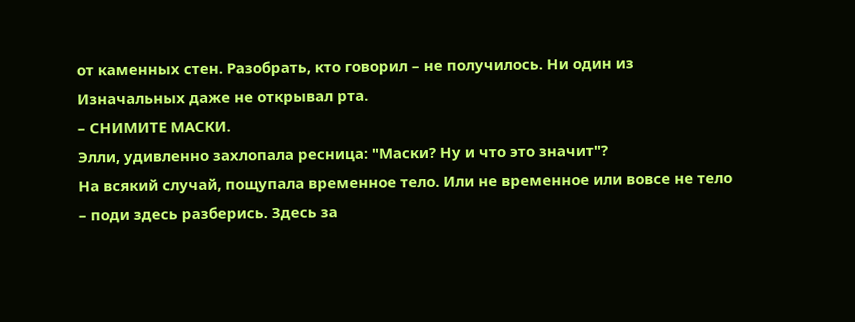от каменных стен. Разобрать, кто говорил – не получилось. Ни один из Изначальных даже не открывал рта.
– СНИМИТЕ МАСКИ.
Элли, удивленно захлопала ресница: "Маски? Ну и что это значит"?
На всякий случай, пощупала временное тело. Или не временное или вовсе не тело – поди здесь разберись. Здесь за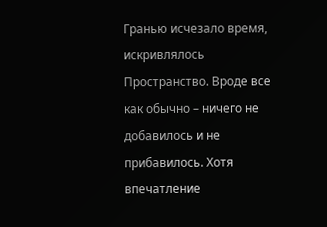Гранью исчезало время, искривлялось Пространство. Вроде все как обычно – ничего не добавилось и не прибавилось. Хотя впечатление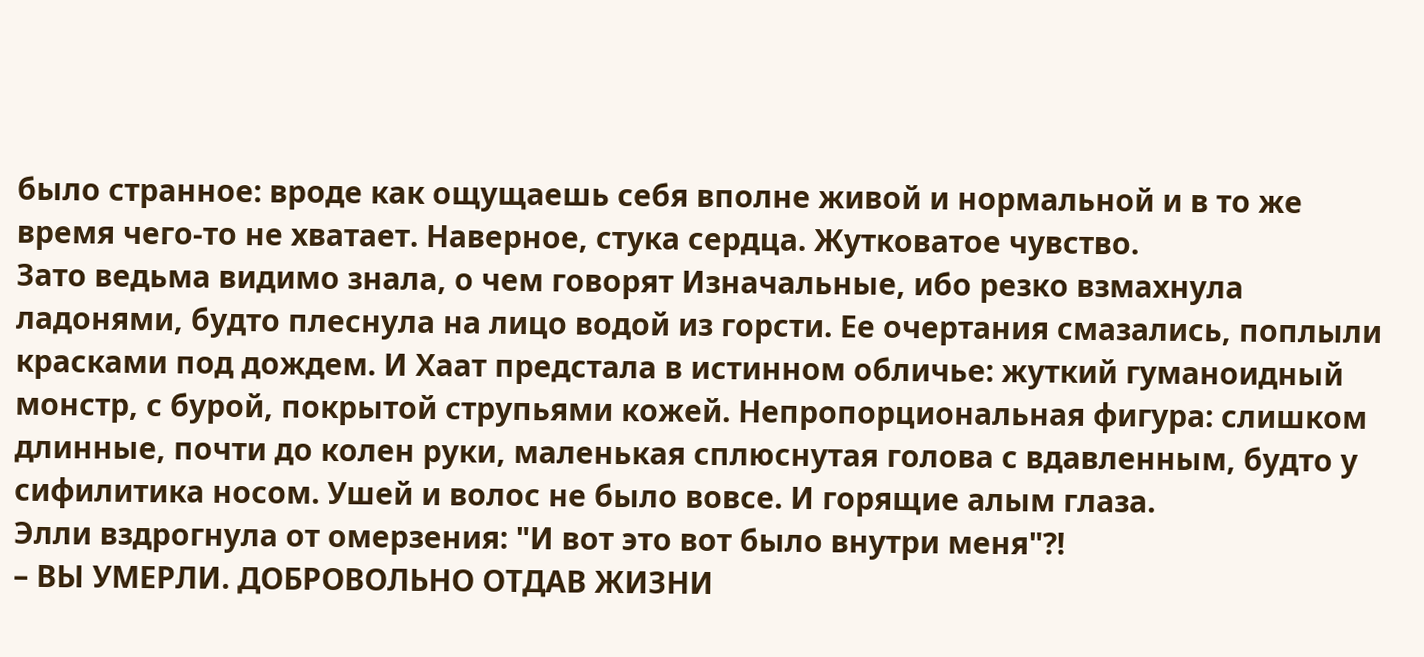было странное: вроде как ощущаешь себя вполне живой и нормальной и в то же время чего-то не хватает. Наверное, стука сердца. Жутковатое чувство.
Зато ведьма видимо знала, о чем говорят Изначальные, ибо резко взмахнула ладонями, будто плеснула на лицо водой из горсти. Ее очертания смазались, поплыли красками под дождем. И Хаат предстала в истинном обличье: жуткий гуманоидный монстр, с бурой, покрытой струпьями кожей. Непропорциональная фигура: слишком длинные, почти до колен руки, маленькая сплюснутая голова с вдавленным, будто у сифилитика носом. Ушей и волос не было вовсе. И горящие алым глаза.
Элли вздрогнула от омерзения: "И вот это вот было внутри меня"?!
– ВЫ УМЕРЛИ. ДОБРОВОЛЬНО ОТДАВ ЖИЗНИ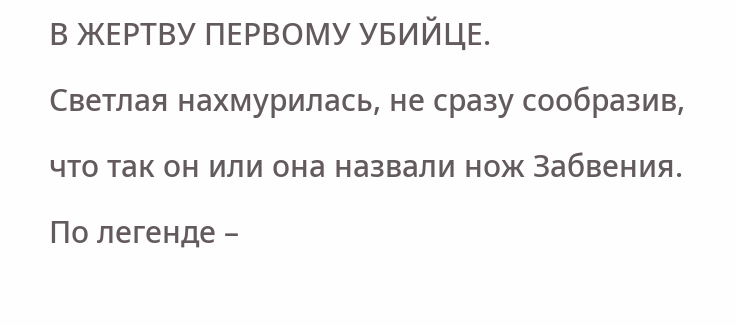В ЖЕРТВУ ПЕРВОМУ УБИЙЦЕ.
Светлая нахмурилась, не сразу сообразив, что так он или она назвали нож Забвения. По легенде –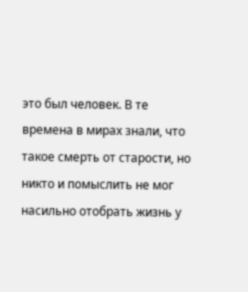это был человек. В те времена в мирах знали, что такое смерть от старости, но никто и помыслить не мог насильно отобрать жизнь у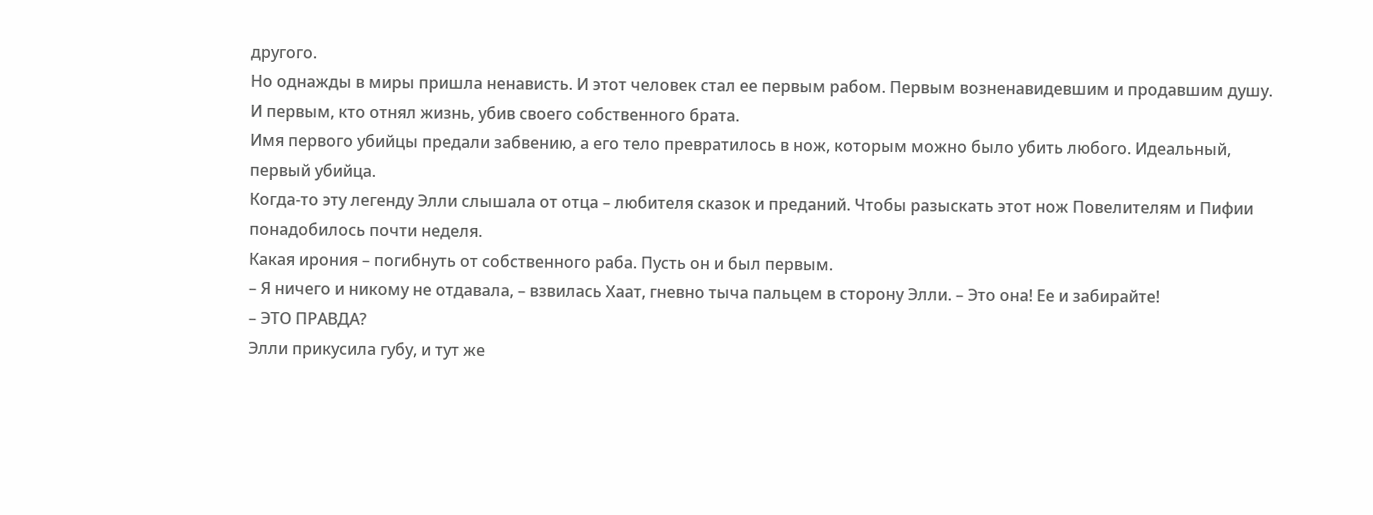другого.
Но однажды в миры пришла ненависть. И этот человек стал ее первым рабом. Первым возненавидевшим и продавшим душу. И первым, кто отнял жизнь, убив своего собственного брата.
Имя первого убийцы предали забвению, а его тело превратилось в нож, которым можно было убить любого. Идеальный, первый убийца.
Когда-то эту легенду Элли слышала от отца – любителя сказок и преданий. Чтобы разыскать этот нож Повелителям и Пифии понадобилось почти неделя.
Какая ирония – погибнуть от собственного раба. Пусть он и был первым.
– Я ничего и никому не отдавала, – взвилась Хаат, гневно тыча пальцем в сторону Элли. – Это она! Ее и забирайте!
– ЭТО ПРАВДА?
Элли прикусила губу, и тут же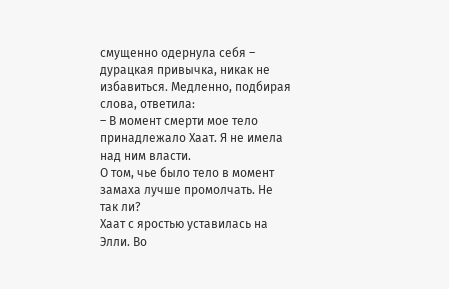смущенно одернула себя – дурацкая привычка, никак не избавиться. Медленно, подбирая слова, ответила:
– В момент смерти мое тело принадлежало Хаат. Я не имела над ним власти.
О том, чье было тело в момент замаха лучше промолчать. Не так ли?
Хаат с яростью уставилась на Элли. Во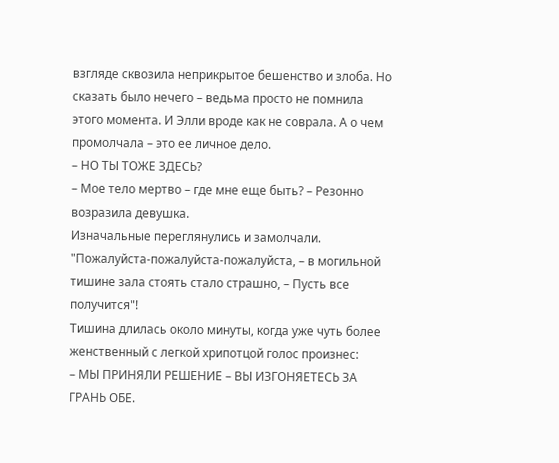взгляде сквозила неприкрытое бешенство и злоба. Но сказать было нечего – ведьма просто не помнила этого момента. И Элли вроде как не соврала. А о чем промолчала – это ее личное дело.
– НО ТЫ ТОЖЕ ЗДЕСЬ?
– Мое тело мертво – где мне еще быть? – Резонно возразила девушка.
Изначальные переглянулись и замолчали.
"Пожалуйста-пожалуйста-пожалуйста, – в могильной тишине зала стоять стало страшно, – Пусть все получится"!
Тишина длилась около минуты, когда уже чуть более женственный с легкой хрипотцой голос произнес:
– МЫ ПРИНЯЛИ РЕШЕНИЕ – ВЫ ИЗГОНЯЕТЕСЬ ЗА ГРАНЬ ОБЕ.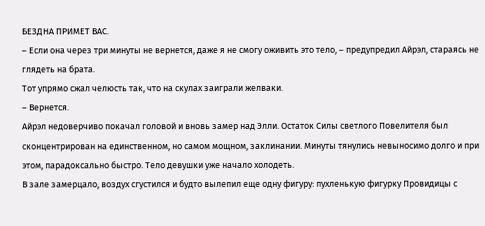БЕЗДНА ПРИМЕТ ВАС.
– Если она через три минуты не вернется, даже я не смогу оживить это тело, – предупредил Айрэл, стараясь не глядеть на брата.
Тот упрямо сжал челюсть так, что на скулах заиграли желваки.
– Вернется.
Айрэл недоверчиво покачал головой и вновь замер над Элли. Остаток Силы светлого Повелителя был сконцентрирован на единственном, но самом мощном, заклинании. Минуты тянулись невыносимо долго и при этом, парадоксально быстро. Тело девушки уже начало холодеть.
В зале замерцало, воздух сгустился и будто вылепил еще одну фигуру: пухленькую фигурку Провидицы с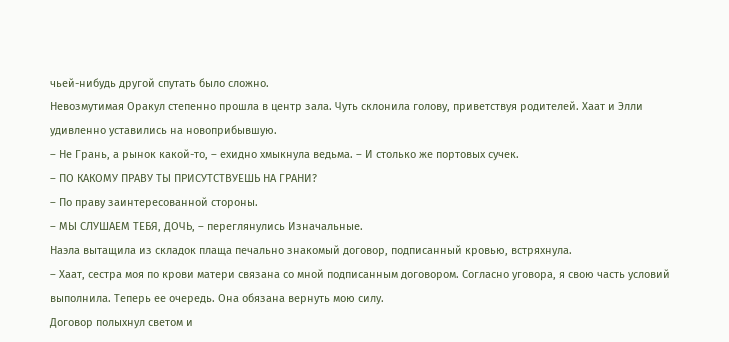чьей-нибудь другой спутать было сложно.
Невозмутимая Оракул степенно прошла в центр зала. Чуть склонила голову, приветствуя родителей. Хаат и Элли удивленно уставились на новоприбывшую.
– Не Грань, а рынок какой-то, – ехидно хмыкнула ведьма. – И столько же портовых сучек.
– ПО КАКОМУ ПРАВУ ТЫ ПРИСУТСТВУЕШЬ НА ГРАНИ?
– По праву заинтересованной стороны.
– МЫ СЛУШАЕМ ТЕБЯ, ДОЧЬ, – переглянулись Изначальные.
Наэла вытащила из складок плаща печально знакомый договор, подписанный кровью, встряхнула.
– Хаат, сестра моя по крови матери связана со мной подписанным договором. Согласно уговора, я свою часть условий выполнила. Теперь ее очередь. Она обязана вернуть мою силу.
Договор полыхнул светом и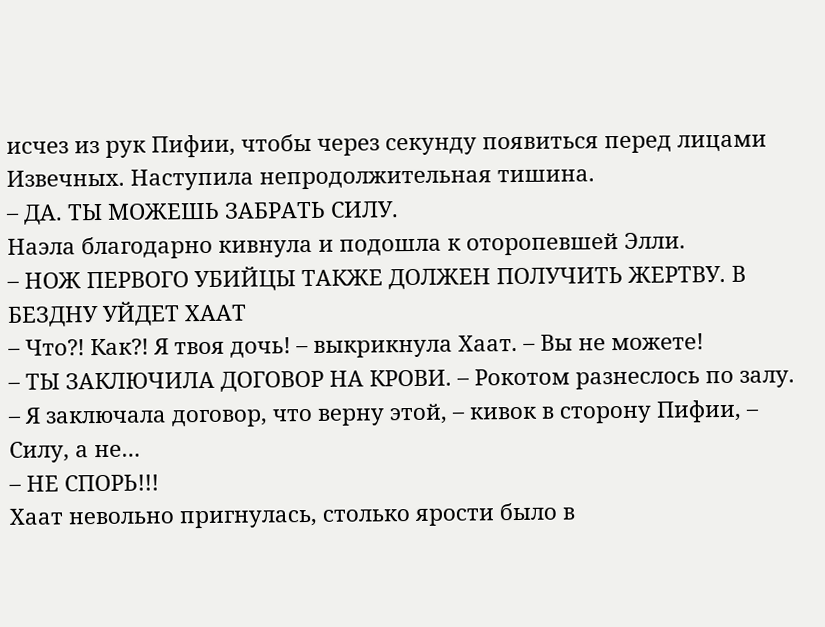исчез из рук Пифии, чтобы через секунду появиться перед лицами Извечных. Наступила непродолжительная тишина.
– ДА. ТЫ МОЖЕШЬ ЗАБРАТЬ СИЛУ.
Наэла благодарно кивнула и подошла к оторопевшей Элли.
– НОЖ ПЕРВОГО УБИЙЦЫ ТАКЖЕ ДОЛЖЕН ПОЛУЧИТЬ ЖЕРТВУ. В БЕЗДНУ УЙДЕТ ХААТ
– Что?! Как?! Я твоя дочь! – выкрикнула Хаат. – Вы не можете!
– ТЫ ЗАКЛЮЧИЛА ДОГОВОР НА КРОВИ. – Рокотом разнеслось по залу.
– Я заключала договор, что верну этой, – кивок в сторону Пифии, – Силу, а не…
– НЕ СПОРЬ!!!
Хаат невольно пригнулась, столько ярости было в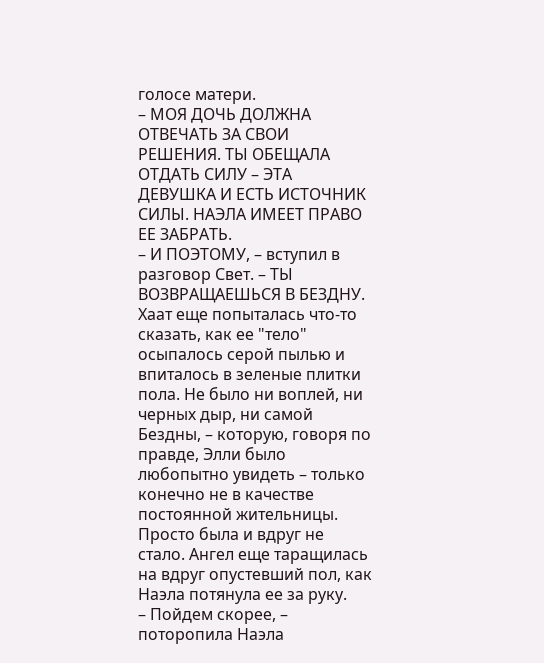голосе матери.
– МОЯ ДОЧЬ ДОЛЖНА ОТВЕЧАТЬ ЗА СВОИ РЕШЕНИЯ. ТЫ ОБЕЩАЛА ОТДАТЬ СИЛУ – ЭТА ДЕВУШКА И ЕСТЬ ИСТОЧНИК СИЛЫ. НАЭЛА ИМЕЕТ ПРАВО ЕЕ ЗАБРАТЬ.
– И ПОЭТОМУ, – вступил в разговор Свет. – ТЫ ВОЗВРАЩАЕШЬСЯ В БЕЗДНУ.
Хаат еще попыталась что-то сказать, как ее "тело" осыпалось серой пылью и впиталось в зеленые плитки пола. Не было ни воплей, ни черных дыр, ни самой Бездны, – которую, говоря по правде, Элли было любопытно увидеть – только конечно не в качестве постоянной жительницы. Просто была и вдруг не стало. Ангел еще таращилась на вдруг опустевший пол, как Наэла потянула ее за руку.
– Пойдем скорее, – поторопила Наэла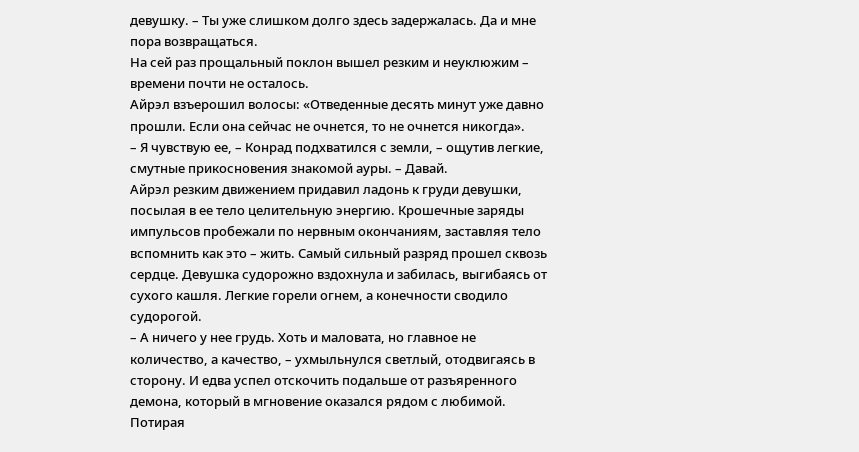девушку. – Ты уже слишком долго здесь задержалась. Да и мне пора возвращаться.
На сей раз прощальный поклон вышел резким и неуклюжим – времени почти не осталось.
Айрэл взъерошил волосы: «Отведенные десять минут уже давно прошли. Если она сейчас не очнется, то не очнется никогда».
– Я чувствую ее, – Конрад подхватился с земли, – ощутив легкие, смутные прикосновения знакомой ауры. – Давай.
Айрэл резким движением придавил ладонь к груди девушки, посылая в ее тело целительную энергию. Крошечные заряды импульсов пробежали по нервным окончаниям, заставляя тело вспомнить как это – жить. Самый сильный разряд прошел сквозь сердце. Девушка судорожно вздохнула и забилась, выгибаясь от сухого кашля. Легкие горели огнем, а конечности сводило судорогой.
– А ничего у нее грудь. Хоть и маловата, но главное не количество, а качество, – ухмыльнулся светлый, отодвигаясь в сторону. И едва успел отскочить подальше от разъяренного демона, который в мгновение оказался рядом с любимой. Потирая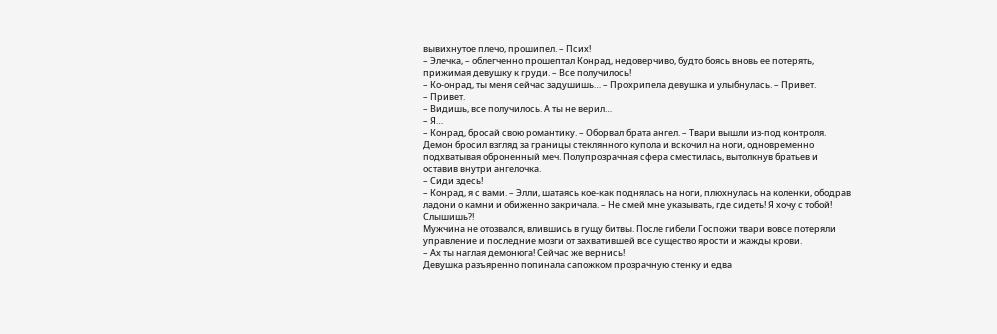вывихнутое плечо, прошипел. – Псих!
– Элечка, – облегченно прошептал Конрад, недоверчиво, будто боясь вновь ее потерять, прижимая девушку к груди. – Все получилось!
– Ко-онрад, ты меня сейчас задушишь… – Прохрипела девушка и улыбнулась. – Привет.
– Привет.
– Видишь, все получилось. А ты не верил…
– Я…
– Конрад, бросай свою романтику. – Оборвал брата ангел. – Твари вышли из-под контроля.
Демон бросил взгляд за границы стеклянного купола и вскочил на ноги, одновременно подхватывая оброненный меч. Полупрозрачная сфера сместилась, вытолкнув братьев и оставив внутри ангелочка.
– Сиди здесь!
– Конрад, я с вами. – Элли, шатаясь кое-как поднялась на ноги, плюхнулась на коленки, ободрав ладони о камни и обиженно закричала. – Не смей мне указывать, где сидеть! Я хочу с тобой! Слышишь?!
Мужчина не отозвался, влившись в гущу битвы. После гибели Госпожи твари вовсе потеряли управление и последние мозги от захватившей все существо ярости и жажды крови.
– Ах ты наглая демонюга! Сейчас же вернись!
Девушка разъяренно попинала сапожком прозрачную стенку и едва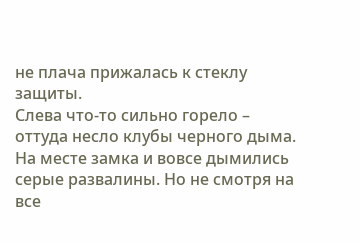не плача прижалась к стеклу защиты.
Слева что-то сильно горело – оттуда несло клубы черного дыма. На месте замка и вовсе дымились серые развалины. Но не смотря на все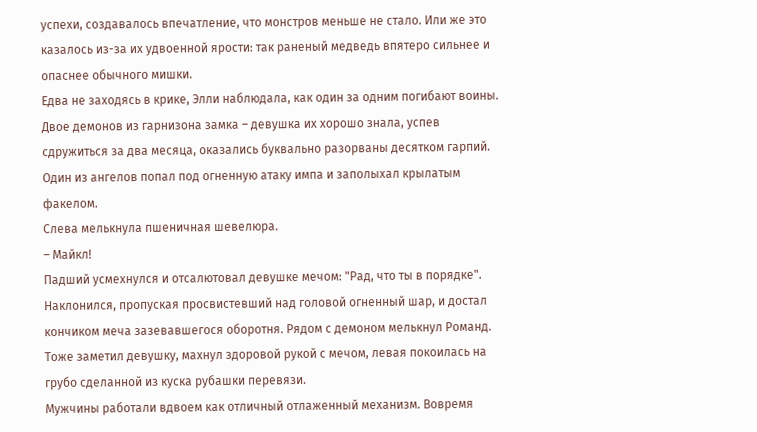успехи, создавалось впечатление, что монстров меньше не стало. Или же это казалось из-за их удвоенной ярости: так раненый медведь впятеро сильнее и опаснее обычного мишки.
Едва не заходясь в крике, Элли наблюдала, как один за одним погибают воины. Двое демонов из гарнизона замка – девушка их хорошо знала, успев сдружиться за два месяца, оказались буквально разорваны десятком гарпий. Один из ангелов попал под огненную атаку импа и заполыхал крылатым факелом.
Слева мелькнула пшеничная шевелюра.
– Майкл!
Падший усмехнулся и отсалютовал девушке мечом: "Рад, что ты в порядке". Наклонился, пропуская просвистевший над головой огненный шар, и достал кончиком меча зазевавшегося оборотня. Рядом с демоном мелькнул Романд. Тоже заметил девушку, махнул здоровой рукой с мечом, левая покоилась на грубо сделанной из куска рубашки перевязи.
Мужчины работали вдвоем как отличный отлаженный механизм. Вовремя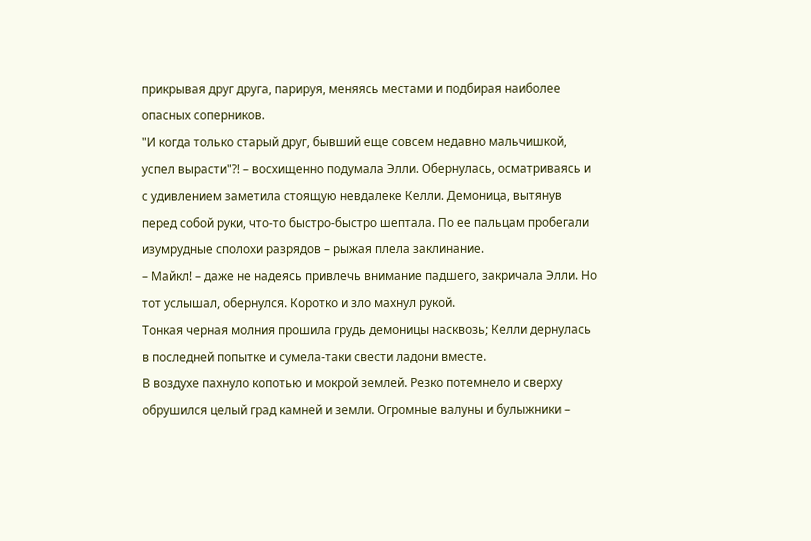прикрывая друг друга, парируя, меняясь местами и подбирая наиболее опасных соперников.
"И когда только старый друг, бывший еще совсем недавно мальчишкой, успел вырасти"?! – восхищенно подумала Элли. Обернулась, осматриваясь и с удивлением заметила стоящую невдалеке Келли. Демоница, вытянув перед собой руки, что-то быстро-быстро шептала. По ее пальцам пробегали изумрудные сполохи разрядов – рыжая плела заклинание.
– Майкл! – даже не надеясь привлечь внимание падшего, закричала Элли. Но тот услышал, обернулся. Коротко и зло махнул рукой.
Тонкая черная молния прошила грудь демоницы насквозь; Келли дернулась в последней попытке и сумела-таки свести ладони вместе.
В воздухе пахнуло копотью и мокрой землей. Резко потемнело и сверху обрушился целый град камней и земли. Огромные валуны и булыжники –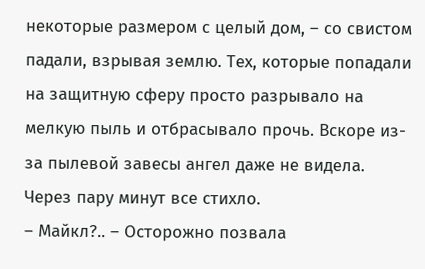некоторые размером с целый дом, – со свистом падали, взрывая землю. Тех, которые попадали на защитную сферу просто разрывало на мелкую пыль и отбрасывало прочь. Вскоре из-за пылевой завесы ангел даже не видела.
Через пару минут все стихло.
– Майкл?.. – Осторожно позвала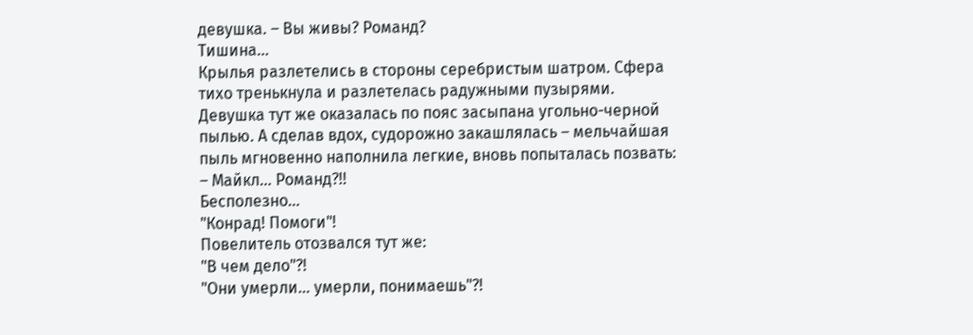девушка. – Вы живы? Романд?
Тишина…
Крылья разлетелись в стороны серебристым шатром. Сфера тихо тренькнула и разлетелась радужными пузырями. Девушка тут же оказалась по пояс засыпана угольно-черной пылью. А сделав вдох, судорожно закашлялась – мельчайшая пыль мгновенно наполнила легкие, вновь попыталась позвать:
– Майкл… Романд?!!
Бесполезно…
"Конрад! Помоги"!
Повелитель отозвался тут же:
"В чем дело"?!
"Они умерли… умерли, понимаешь"?!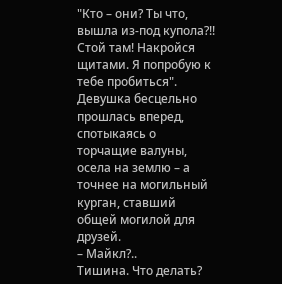"Кто – они? Ты что, вышла из-под купола?!! Стой там! Накройся щитами. Я попробую к тебе пробиться".
Девушка бесцельно прошлась вперед, спотыкаясь о торчащие валуны, осела на землю – а точнее на могильный курган, ставший общей могилой для друзей.
– Майкл?..
Тишина. Что делать?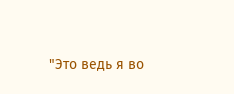"Это ведь я во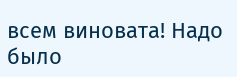всем виновата! Надо было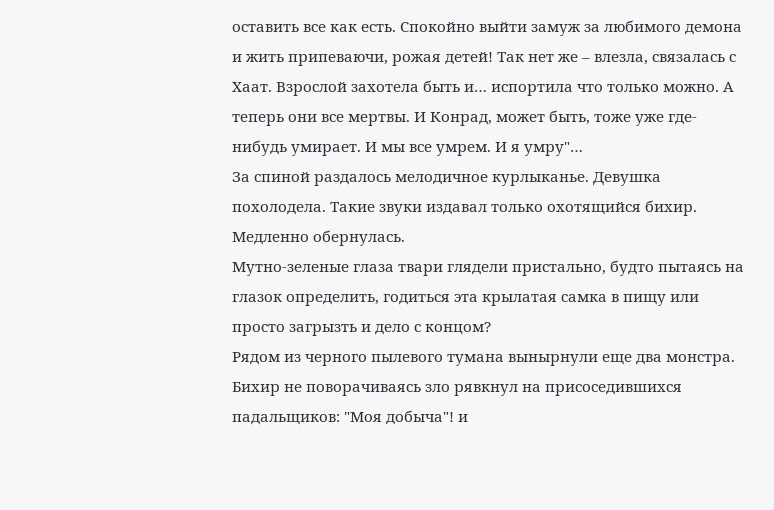оставить все как есть. Спокойно выйти замуж за любимого демона и жить припеваючи, рожая детей! Так нет же – влезла, связалась с Хаат. Взрослой захотела быть и… испортила что только можно. А теперь они все мертвы. И Конрад, может быть, тоже уже где-нибудь умирает. И мы все умрем. И я умру"…
За спиной раздалось мелодичное курлыканье. Девушка похолодела. Такие звуки издавал только охотящийся бихир. Медленно обернулась.
Мутно-зеленые глаза твари глядели пристально, будто пытаясь на глазок определить, годиться эта крылатая самка в пищу или просто загрызть и дело с концом?
Рядом из черного пылевого тумана вынырнули еще два монстра. Бихир не поворачиваясь зло рявкнул на присоседившихся падальщиков: "Моя добыча"! и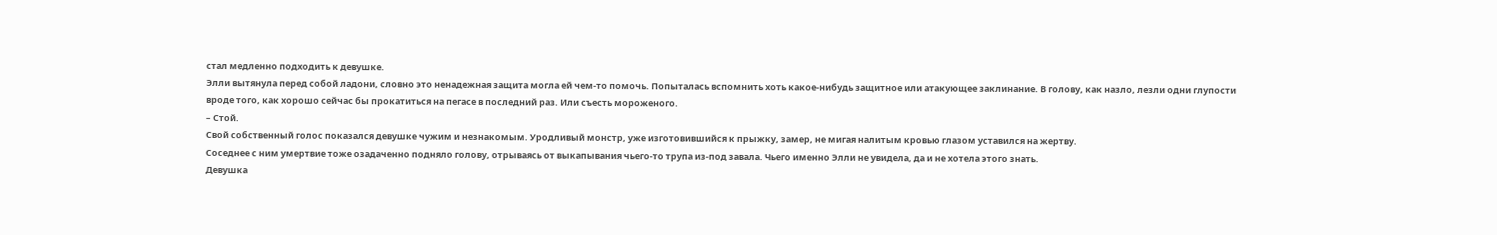стал медленно подходить к девушке.
Элли вытянула перед собой ладони, словно это ненадежная защита могла ей чем-то помочь. Попыталась вспомнить хоть какое-нибудь защитное или атакующее заклинание. В голову, как назло, лезли одни глупости вроде того, как хорошо сейчас бы прокатиться на пегасе в последний раз. Или съесть мороженого.
– Стой.
Свой собственный голос показался девушке чужим и незнакомым. Уродливый монстр, уже изготовившийся к прыжку, замер, не мигая налитым кровью глазом уставился на жертву.
Соседнее с ним умертвие тоже озадаченно подняло голову, отрываясь от выкапывания чьего-то трупа из-под завала. Чьего именно Элли не увидела, да и не хотела этого знать.
Девушка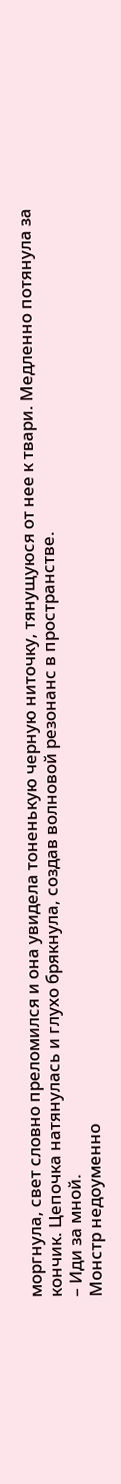моргнула, свет словно преломился и она увидела тоненькую черную ниточку, тянущуюся от нее к твари. Медленно потянула за кончик. Цепочка натянулась и глухо брякнула, создав волновой резонанс в пространстве.
– Иди за мной.
Монстр недоуменно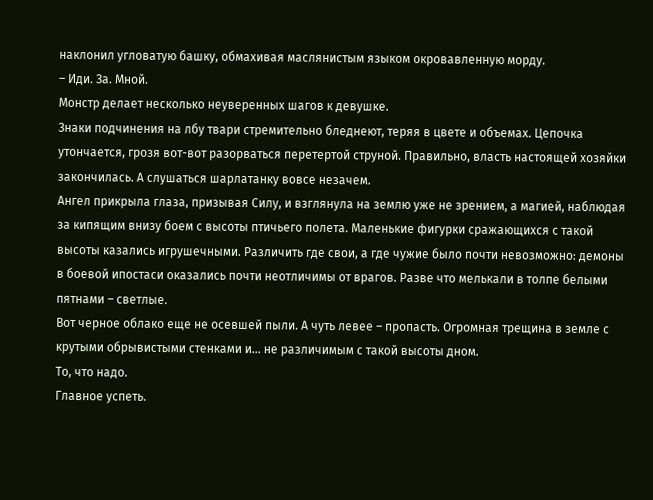наклонил угловатую башку, обмахивая маслянистым языком окровавленную морду.
– Иди. За. Мной.
Монстр делает несколько неуверенных шагов к девушке.
Знаки подчинения на лбу твари стремительно бледнеют, теряя в цвете и объемах. Цепочка утончается, грозя вот-вот разорваться перетертой струной. Правильно, власть настоящей хозяйки закончилась. А слушаться шарлатанку вовсе незачем.
Ангел прикрыла глаза, призывая Силу, и взглянула на землю уже не зрением, а магией, наблюдая за кипящим внизу боем с высоты птичьего полета. Маленькие фигурки сражающихся с такой высоты казались игрушечными. Различить где свои, а где чужие было почти невозможно: демоны в боевой ипостаси оказались почти неотличимы от врагов. Разве что мелькали в толпе белыми пятнами – светлые.
Вот черное облако еще не осевшей пыли. А чуть левее – пропасть. Огромная трещина в земле с крутыми обрывистыми стенками и… не различимым с такой высоты дном.
То, что надо.
Главное успеть.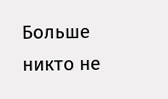Больше никто не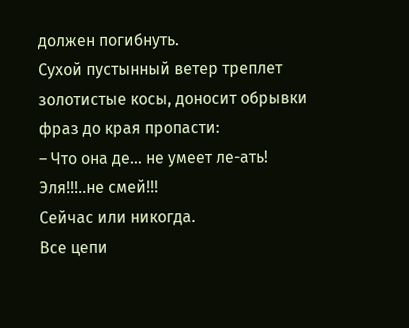должен погибнуть.
Сухой пустынный ветер треплет золотистые косы, доносит обрывки фраз до края пропасти:
– Что она де… не умеет ле-ать! Эля!!!..не смей!!!
Сейчас или никогда.
Все цепи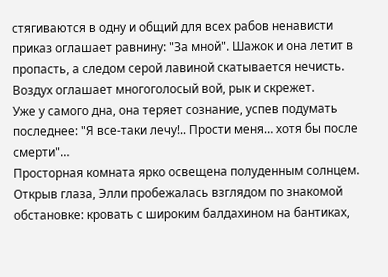стягиваются в одну и общий для всех рабов ненависти приказ оглашает равнину: "За мной". Шажок и она летит в пропасть, а следом серой лавиной скатывается нечисть. Воздух оглашает многоголосый вой, рык и скрежет.
Уже у самого дна, она теряет сознание, успев подумать последнее: "Я все-таки лечу!.. Прости меня… хотя бы после смерти"…
Просторная комната ярко освещена полуденным солнцем. Открыв глаза, Элли пробежалась взглядом по знакомой обстановке: кровать с широким балдахином на бантиках,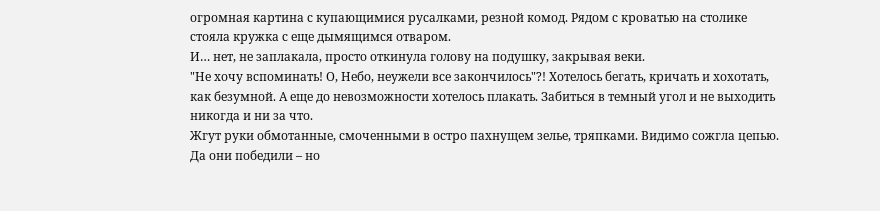огромная картина с купающимися русалками, резной комод. Рядом с кроватью на столике стояла кружка с еще дымящимся отваром.
И… нет, не заплакала, просто откинула голову на подушку, закрывая веки.
"Не хочу вспоминать! О, Небо, неужели все закончилось"?! Хотелось бегать, кричать и хохотать, как безумной. А еще до невозможности хотелось плакать. Забиться в темный угол и не выходить никогда и ни за что.
Жгут руки обмотанные, смоченными в остро пахнущем зелье, тряпками. Видимо сожгла цепью.
Да они победили – но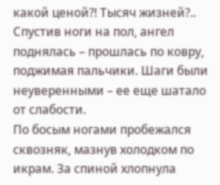какой ценой?! Тысяч жизней?..
Спустив ноги на пол, ангел поднялась – прошлась по ковру, поджимая пальчики. Шаги были неуверенными – ее еще шатало от слабости.
По босым ногами пробежался сквозняк, мазнув холодком по икрам. За спиной хлопнула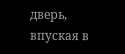дверь, впуская в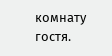комнату гостя.